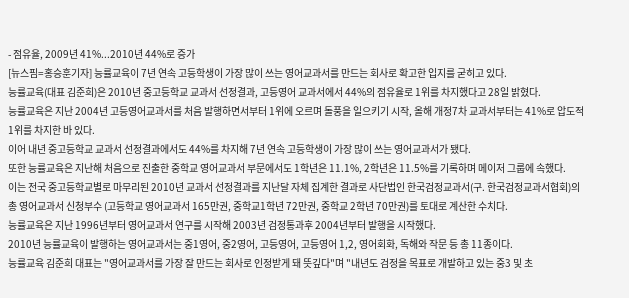- 점유율, 2009년 41%...2010년 44%로 증가
[뉴스핌=홍승훈기자] 능률교육이 7년 연속 고등학생이 가장 많이 쓰는 영어교과서를 만드는 회사로 확고한 입지를 굳히고 있다.
능률교육(대표 김준희)은 2010년 중고등학교 교과서 선정결과, 고등영어 교과서에서 44%의 점유율로 1위를 차지했다고 28일 밝혔다.
능률교육은 지난 2004년 고등영어교과서를 처음 발행하면서부터 1위에 오르며 돌풍을 일으키기 시작, 올해 개정7차 교과서부터는 41%로 압도적 1위를 차지한 바 있다.
이어 내년 중고등학교 교과서 선정결과에서도 44%를 차지해 7년 연속 고등학생이 가장 많이 쓰는 영어교과서가 됐다.
또한 능률교육은 지난해 처음으로 진출한 중학교 영어교과서 부문에서도 1학년은 11.1%, 2학년은 11.5%를 기록하며 메이저 그룹에 속했다.
이는 전국 중고등학교별로 마무리된 2010년 교과서 선정결과를 지난달 자체 집계한 결과로 사단법인 한국검정교과서(구. 한국검정교과서협회)의 총 영어교과서 신청부수 (고등학교 영어교과서 165만권, 중학교1학년 72만권, 중학교 2학년 70만권)를 토대로 계산한 수치다.
능률교육은 지난 1996년부터 영어교과서 연구를 시작해 2003년 검정통과후 2004년부터 발행을 시작했다.
2010년 능률교육이 발행하는 영어교과서는 중1영어, 중2영어, 고등영어, 고등영어 1,2, 영어회화, 독해와 작문 등 총 11종이다.
능률교육 김준희 대표는 "영어교과서를 가장 잘 만드는 회사로 인정받게 돼 뜻깊다"며 "내년도 검정을 목표로 개발하고 있는 중3 및 초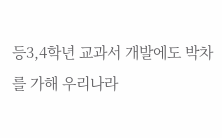등3,4학년 교과서 개발에도 박차를 가해 우리나라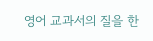영어 교과서의 질을 한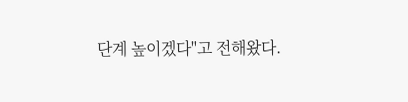단계 높이겠다"고 전해왔다.